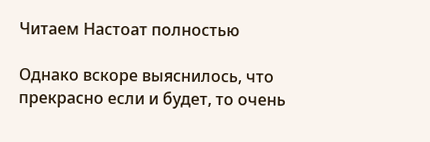Читаем Настоат полностью

Однако вскоре выяснилось, что прекрасно если и будет, то очень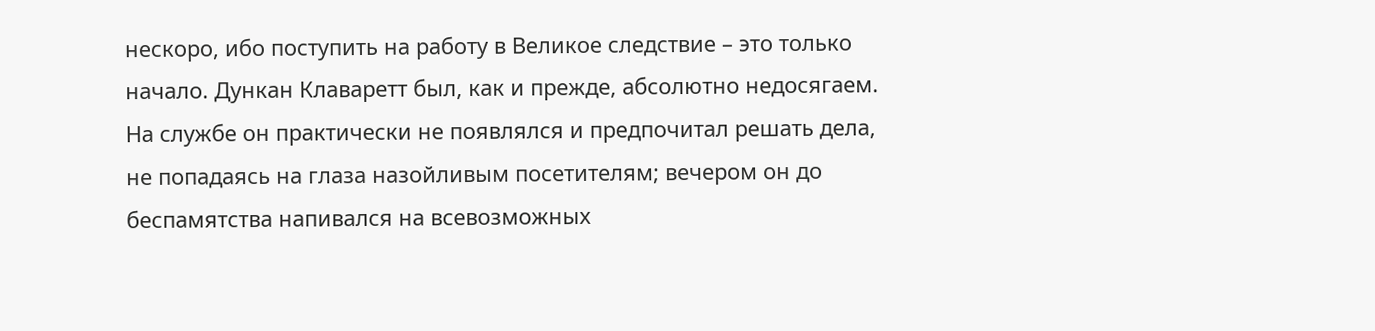нескоро, ибо поступить на работу в Великое следствие – это только начало. Дункан Клаваретт был, как и прежде, абсолютно недосягаем. На службе он практически не появлялся и предпочитал решать дела, не попадаясь на глаза назойливым посетителям; вечером он до беспамятства напивался на всевозможных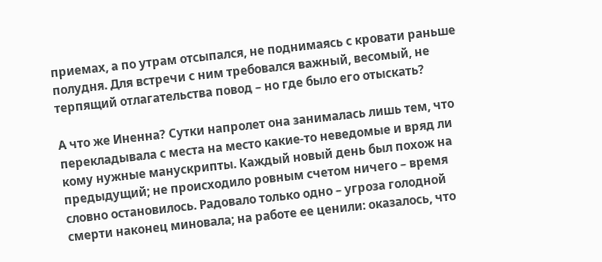приемах, а по утрам отсыпался, не поднимаясь с кровати раньше полудня. Для встречи с ним требовался важный, весомый, не терпящий отлагательства повод – но где было его отыскать?

А что же Иненна? Сутки напролет она занималась лишь тем, что перекладывала с места на место какие-то неведомые и вряд ли кому нужные манускрипты. Каждый новый день был похож на предыдущий; не происходило ровным счетом ничего – время словно остановилось. Радовало только одно – угроза голодной смерти наконец миновала; на работе ее ценили: оказалось, что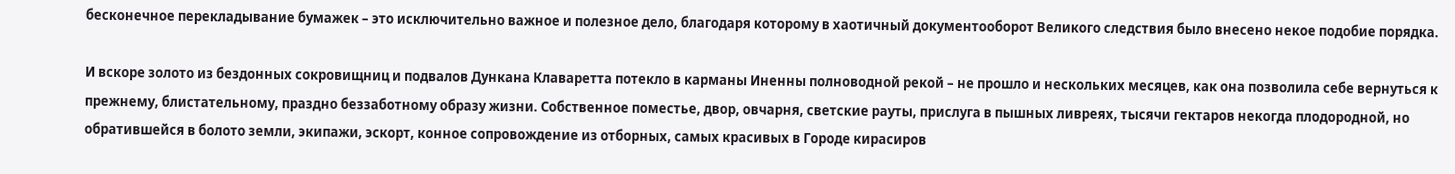бесконечное перекладывание бумажек – это исключительно важное и полезное дело, благодаря которому в хаотичный документооборот Великого следствия было внесено некое подобие порядка.

И вскоре золото из бездонных сокровищниц и подвалов Дункана Клаваретта потекло в карманы Иненны полноводной рекой – не прошло и нескольких месяцев, как она позволила себе вернуться к прежнему, блистательному, праздно беззаботному образу жизни. Собственное поместье, двор, овчарня, светские рауты, прислуга в пышных ливреях, тысячи гектаров некогда плодородной, но обратившейся в болото земли, экипажи, эскорт, конное сопровождение из отборных, самых красивых в Городе кирасиров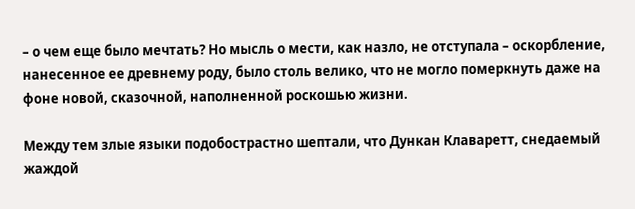– о чем еще было мечтать? Но мысль о мести, как назло, не отступала – оскорбление, нанесенное ее древнему роду, было столь велико, что не могло померкнуть даже на фоне новой, сказочной, наполненной роскошью жизни.

Между тем злые языки подобострастно шептали, что Дункан Клаваретт, снедаемый жаждой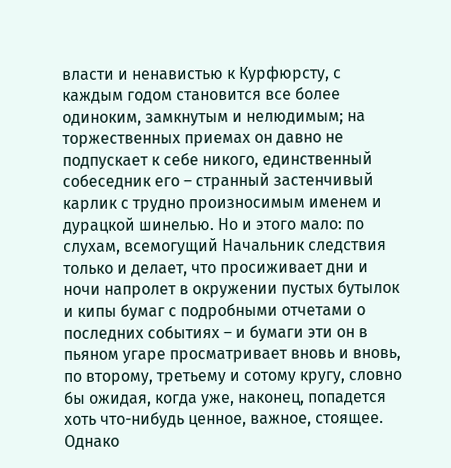власти и ненавистью к Курфюрсту, с каждым годом становится все более одиноким, замкнутым и нелюдимым; на торжественных приемах он давно не подпускает к себе никого, единственный собеседник его – странный застенчивый карлик с трудно произносимым именем и дурацкой шинелью. Но и этого мало: по слухам, всемогущий Начальник следствия только и делает, что просиживает дни и ночи напролет в окружении пустых бутылок и кипы бумаг с подробными отчетами о последних событиях – и бумаги эти он в пьяном угаре просматривает вновь и вновь, по второму, третьему и сотому кругу, словно бы ожидая, когда уже, наконец, попадется хоть что-нибудь ценное, важное, стоящее. Однако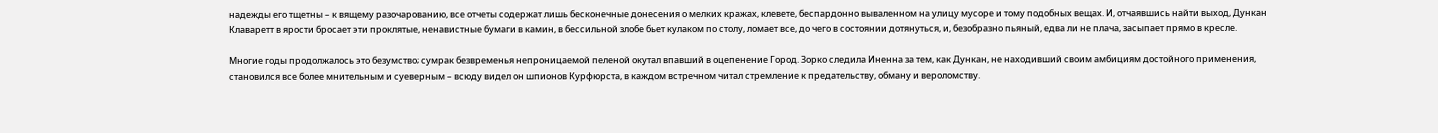надежды его тщетны – к вящему разочарованию, все отчеты содержат лишь бесконечные донесения о мелких кражах, клевете, беспардонно вываленном на улицу мусоре и тому подобных вещах. И, отчаявшись найти выход, Дункан Клаваретт в ярости бросает эти проклятые, ненавистные бумаги в камин, в бессильной злобе бьет кулаком по столу, ломает все, до чего в состоянии дотянуться, и, безобразно пьяный, едва ли не плача, засыпает прямо в кресле.

Многие годы продолжалось это безумство; сумрак безвременья непроницаемой пеленой окутал впавший в оцепенение Город. Зорко следила Иненна за тем, как Дункан, не находивший своим амбициям достойного применения, становился все более мнительным и суеверным – всюду видел он шпионов Курфюрста, в каждом встречном читал стремление к предательству, обману и вероломству.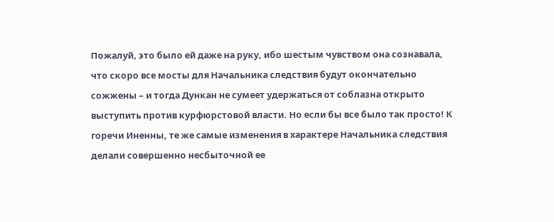Пожалуй, это было ей даже на руку, ибо шестым чувством она сознавала, что скоро все мосты для Начальника следствия будут окончательно сожжены – и тогда Дункан не сумеет удержаться от соблазна открыто выступить против курфюрстовой власти. Но если бы все было так просто! К горечи Иненны, те же самые изменения в характере Начальника следствия делали совершенно несбыточной ее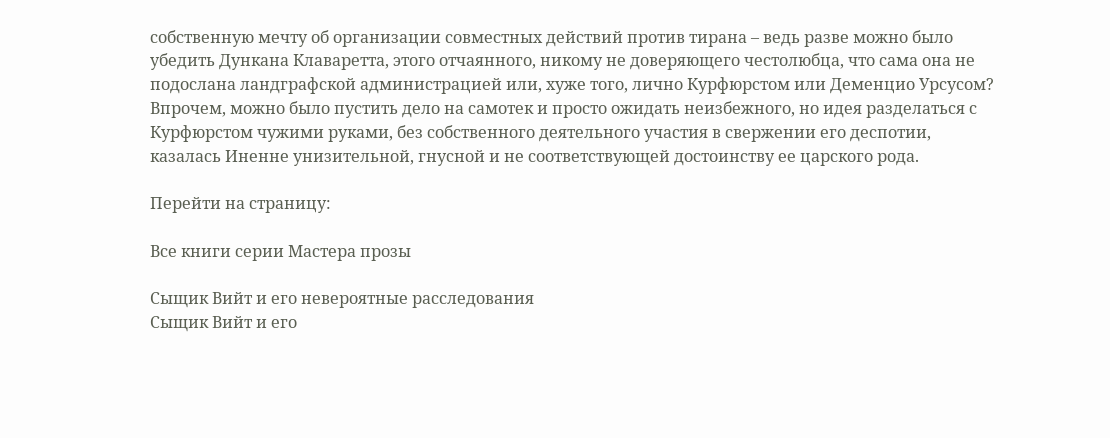собственную мечту об организации совместных действий против тирана – ведь разве можно было убедить Дункана Клаваретта, этого отчаянного, никому не доверяющего честолюбца, что сама она не подослана ландграфской администрацией или, хуже того, лично Курфюрстом или Деменцио Урсусом? Впрочем, можно было пустить дело на самотек и просто ожидать неизбежного, но идея разделаться с Курфюрстом чужими руками, без собственного деятельного участия в свержении его деспотии, казалась Иненне унизительной, гнусной и не соответствующей достоинству ее царского рода.

Перейти на страницу:

Все книги серии Мастера прозы

Сыщик Вийт и его невероятные расследования
Сыщик Вийт и его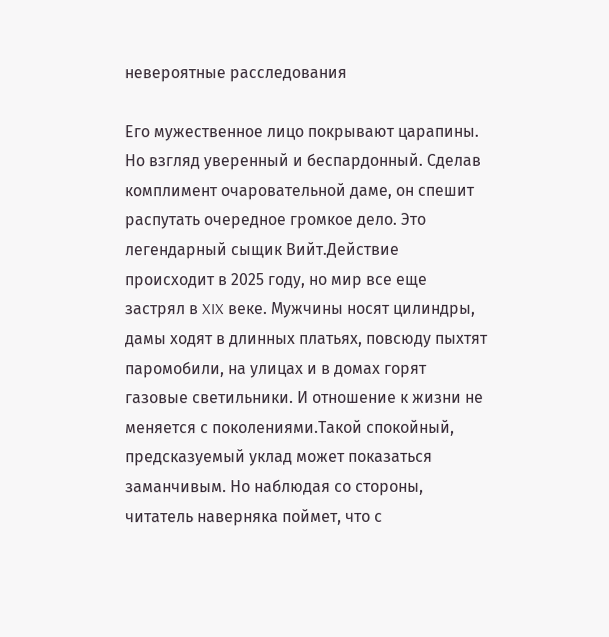невероятные расследования

Его мужественное лицо покрывают царапины. Но взгляд уверенный и беспардонный. Сделав комплимент очаровательной даме, он спешит распутать очередное громкое дело. Это легендарный сыщик Вийт.Действие происходит в 2025 году, но мир все еще застрял в XIX веке. Мужчины носят цилиндры, дамы ходят в длинных платьях, повсюду пыхтят паромобили, на улицах и в домах горят газовые светильники. И отношение к жизни не меняется с поколениями.Такой спокойный, предсказуемый уклад может показаться заманчивым. Но наблюдая со стороны, читатель наверняка поймет, что с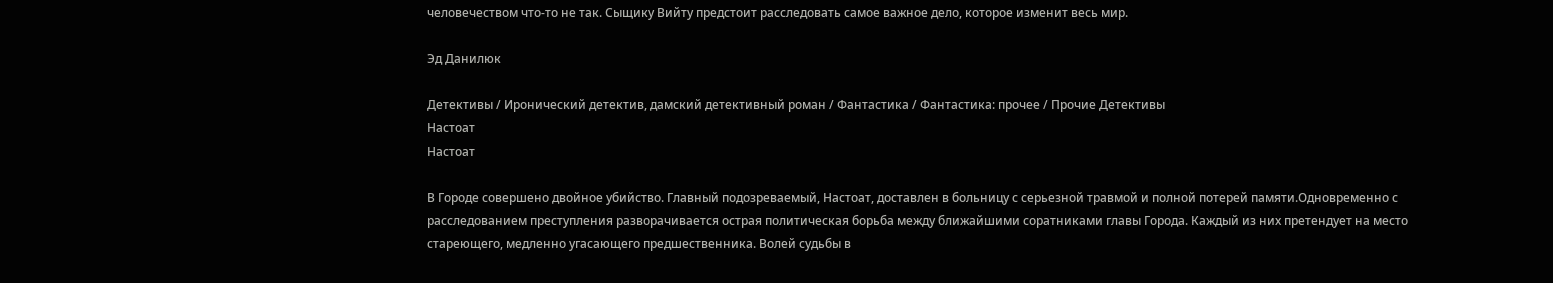человечеством что-то не так. Сыщику Вийту предстоит расследовать самое важное дело, которое изменит весь мир.

Эд Данилюк

Детективы / Иронический детектив, дамский детективный роман / Фантастика / Фантастика: прочее / Прочие Детективы
Настоат
Настоат

В Городе совершено двойное убийство. Главный подозреваемый, Настоат, доставлен в больницу с серьезной травмой и полной потерей памяти.Одновременно с расследованием преступления разворачивается острая политическая борьба между ближайшими соратниками главы Города. Каждый из них претендует на место стареющего, медленно угасающего предшественника. Волей судьбы в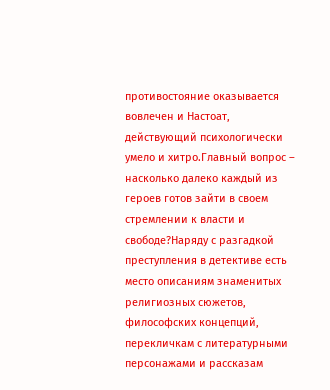противостояние оказывается вовлечен и Настоат, действующий психологически умело и хитро.Главный вопрос – насколько далеко каждый из героев готов зайти в своем стремлении к власти и свободе?Наряду с разгадкой преступления в детективе есть место описаниям знаменитых религиозных сюжетов, философских концепций, перекличкам с литературными персонажами и рассказам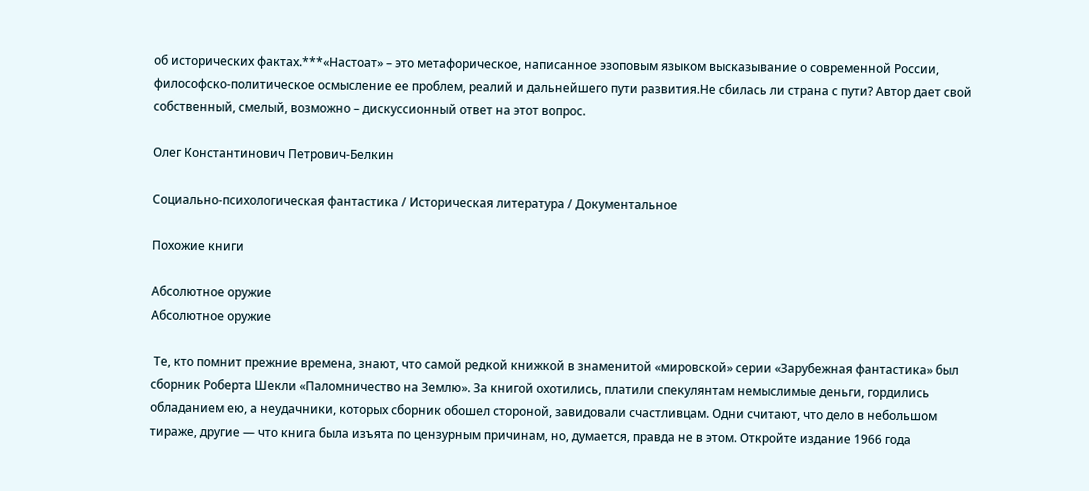об исторических фактах.***«Настоат» – это метафорическое, написанное эзоповым языком высказывание о современной России, философско-политическое осмысление ее проблем, реалий и дальнейшего пути развития.Не сбилась ли страна с пути? Автор дает свой собственный, смелый, возможно – дискуссионный ответ на этот вопрос.

Олег Константинович Петрович-Белкин

Социально-психологическая фантастика / Историческая литература / Документальное

Похожие книги

Абсолютное оружие
Абсолютное оружие

 Те, кто помнит прежние времена, знают, что самой редкой книжкой в знаменитой «мировской» серии «Зарубежная фантастика» был сборник Роберта Шекли «Паломничество на Землю». За книгой охотились, платили спекулянтам немыслимые деньги, гордились обладанием ею, а неудачники, которых сборник обошел стороной, завидовали счастливцам. Одни считают, что дело в небольшом тираже, другие — что книга была изъята по цензурным причинам, но, думается, правда не в этом. Откройте издание 1966 года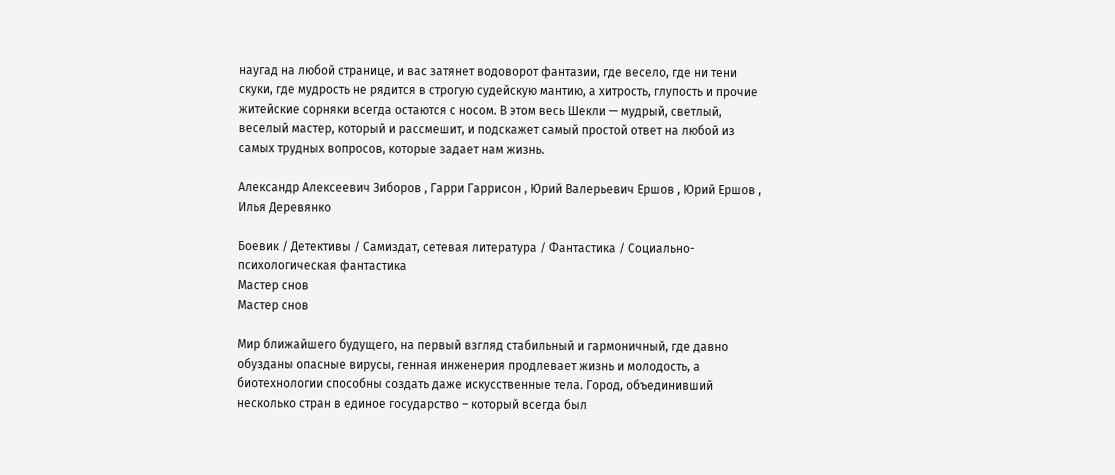наугад на любой странице, и вас затянет водоворот фантазии, где весело, где ни тени скуки, где мудрость не рядится в строгую судейскую мантию, а хитрость, глупость и прочие житейские сорняки всегда остаются с носом. В этом весь Шекли — мудрый, светлый, веселый мастер, который и рассмешит, и подскажет самый простой ответ на любой из самых трудных вопросов, которые задает нам жизнь.

Александр Алексеевич Зиборов , Гарри Гаррисон , Юрий Валерьевич Ершов , Юрий Ершов , Илья Деревянко

Боевик / Детективы / Самиздат, сетевая литература / Фантастика / Социально-психологическая фантастика
Мастер снов
Мастер снов

Мир ближайшего будущего, на первый взгляд стабильный и гармоничный, где давно обузданы опасные вирусы, генная инженерия продлевает жизнь и молодость, а биотехнологии способны создать даже искусственные тела. Город, объединивший несколько стран в единое государство – который всегда был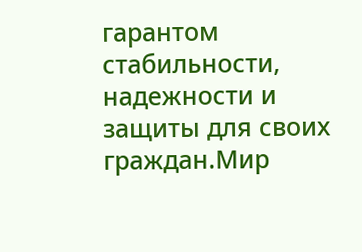гарантом стабильности, надежности и защиты для своих граждан.Мир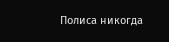Полиса никогда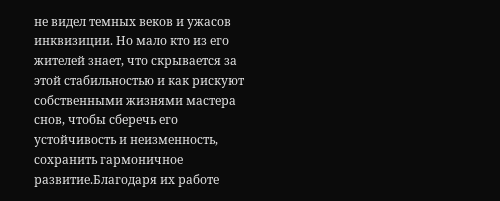не видел темных веков и ужасов инквизиции. Но мало кто из его жителей знает, что скрывается за этой стабильностью и как рискуют собственными жизнями мастера снов, чтобы сберечь его устойчивость и неизменность, сохранить гармоничное развитие.Благодаря их работе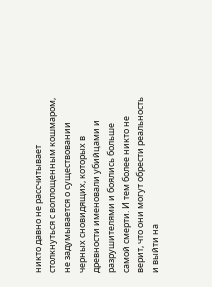никто давно не рассчитывает столкнуться с воплощенным кошмаром, не задумывается о существовании черных сновидящих, которых в древности именовали убийцами и разрушителями и боялись больше самой смерти. И тем более никто не верит, что они могут обрести реальность и выйти на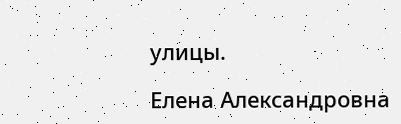улицы.

Елена Александровна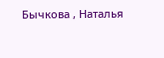Бычкова , Наталья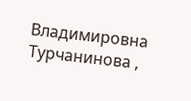Владимировна Турчанинова ,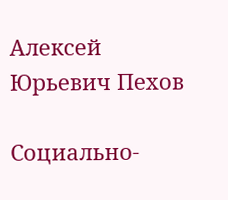Алексей Юрьевич Пехов

Социально-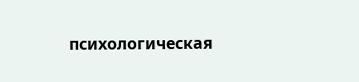психологическая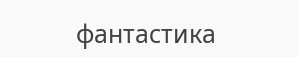фантастика